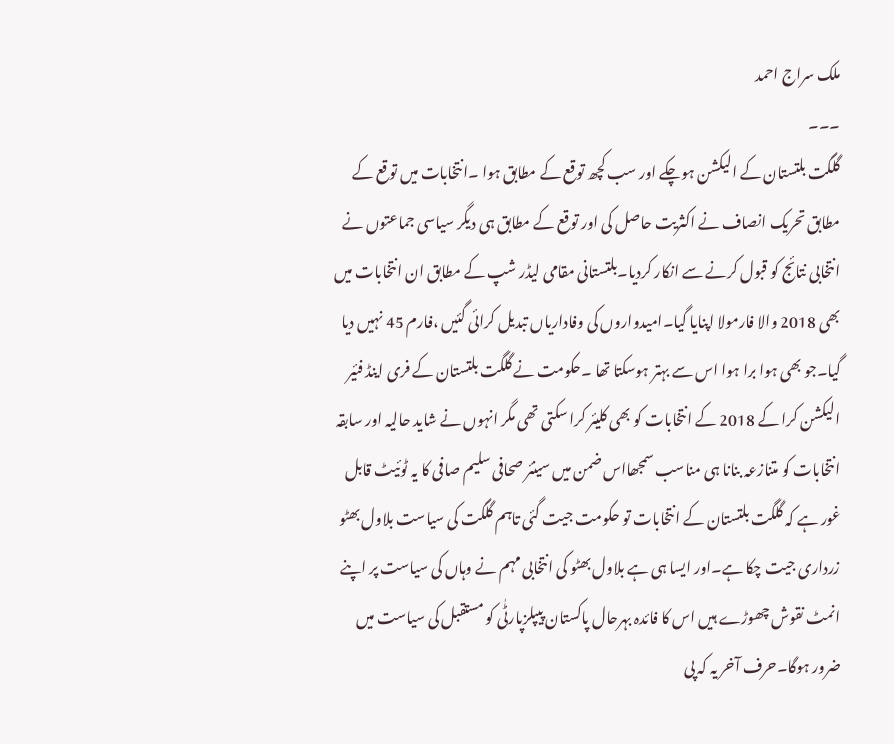ملک سراج احمد
۔۔۔
گلگت بلتستان کے الیکشن ہوچکے اور سب کچھ توقع کے مطابق ہوا ۔انتخابات میں توقع کے مطابق تحریک انصاف نے اکثریت حاصل کی اور توقع کے مطابق ہی دیگر سیاسی جماعتوں نے انتخابی نتائج کو قبول کرنے سے انکار کردیا۔بلتستانی مقامی لیڈر شپ کے مطابق ان انتخابات میں بھی 2018 والا فارمولا اپنایا گیا۔امیدواروں کی وفاداریاں تبدیل کرائی گئیں ،فارم 45 نہیں دیا گیا۔جو بھی ہوا برا ہوا اس سے بہتر ہوسکتا تھا ۔حکومت نے گلگت بلتستان کے فری اینڈ فئیر الیکشن کرا کے 2018 کے انتخابات کو بھی کلیئر کرا سکتی تھی مگر انہوں نے شاید حالیہ اور سابقہ انتخابات کو متنازعہ بنانا ہی مناسب سمجھااس ضمن میں سینئر صحافی سلیم صافی کا یہ ٹوئیٹ قابل غور ہے کہ گلگت بلتستان کے انتخابات تو حکومت جیت گئی تاہم گلگت کی سیاست بلاول بھٹو زرداری جیت چکا ہے۔اور ایسا ہی ہے بلاول بھٹو کی انتخابی مہم نے وہاں کی سیاست پر اپنے انمٹ نقوش چھوڑے ہیں اس کا فائدہ بہرحال پاکستان پیپلزپارٹٰی کو مستقبل کی سیاست میں ضرور ہوگا۔حرف آخر یہ کہ پی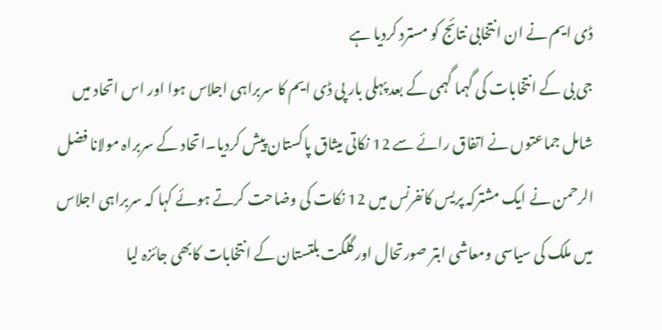ڈی ایم نے ان انتخابی نتائج کو مسترد کردیا ہے
جی بی کے انتخابات کی گہما گہمی کے بعد پہلی بار پی ڈی ایم کا سربراہی اجلاس ہوا اور اس اتحاد میں شامل جماعتوں نے اتفاق رائے سے 12 نکاتی میثاق پاکستان پیش کردیا۔اتحاد کے سربراہ مولانا فضل الرحمن نے ایک مشترکہ پریس کانفرنس میں 12 نکات کی وضاحت کرتے ہوئے کہا کہ سربراہی اجلاس میں ملک کی سیاسی ومعاشی ابتر صورتحال اور گلگت بلتستان کے انتخابات کابھی جائزہ لیا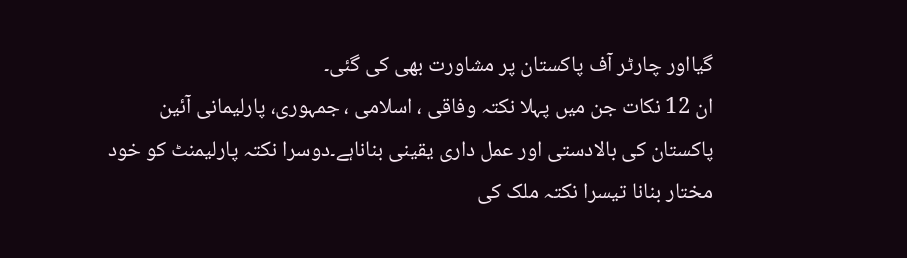گیااور چارٹر آف پاکستان پر مشاورت بھی کی گئی۔
ان 12 نکات جن میں پہلا نکتہ وفاقی ، اسلامی ، جمہوری، پارلیمانی آئین پاکستان کی بالادستی اور عمل داری یقینی بناناہے۔دوسرا نکتہ پارلیمنٹ کو خود مختار بنانا تیسرا نکتہ ملک کی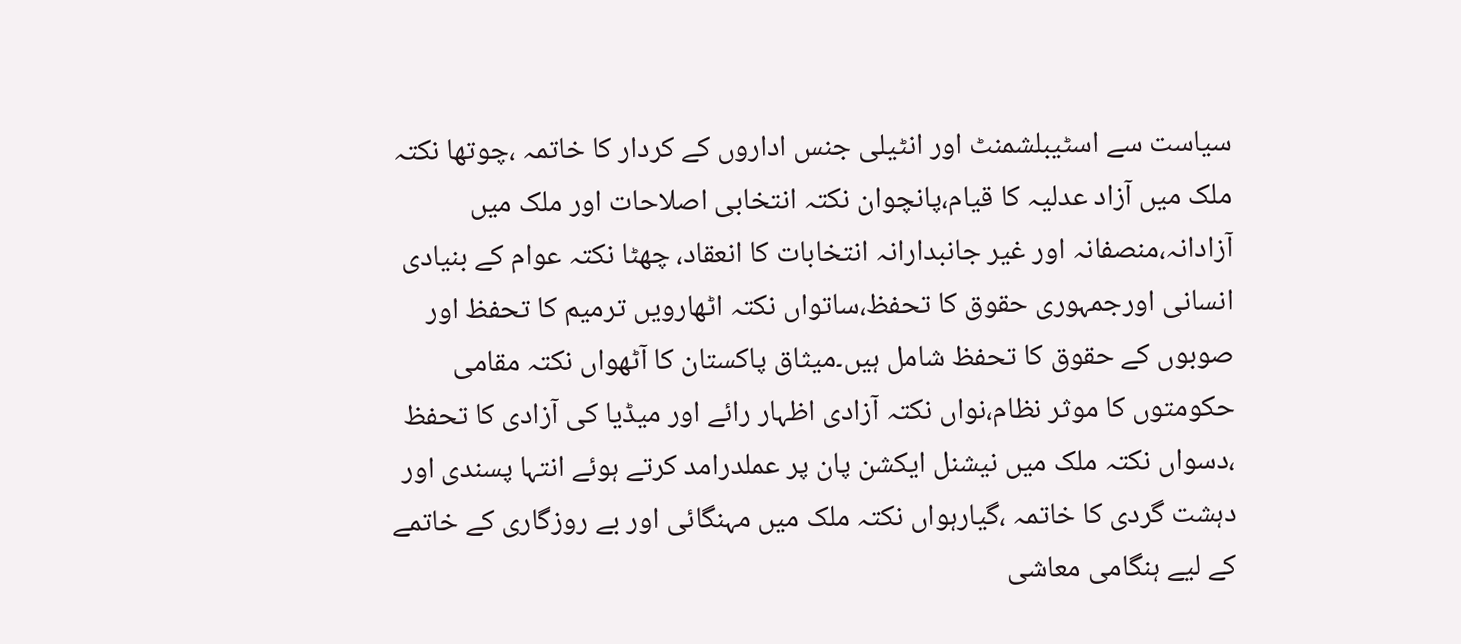سیاست سے اسٹیبلشمنٹ اور انٹیلی جنس اداروں کے کردار کا خاتمہ ،چوتھا نکتہ ملک میں آزاد عدلیہ کا قیام،پانچوان نکتہ انتخابی اصلاحات اور ملک میں آزادانہ،منصفانہ اور غیر جانبدارانہ انتخابات کا انعقاد، چھٹا نکتہ عوام کے بنیادی انسانی اورجمہوری حقوق کا تحفظ،ساتواں نکتہ اٹھارویں ترمیم کا تحفظ اور صوبوں کے حقوق کا تحفظ شامل ہیں۔میثاق پاکستان کا آٹھواں نکتہ مقامی حکومتوں کا موثر نظام،نواں نکتہ آزادی اظہار رائے اور میڈیا کی آزادی کا تحفظ ،دسواں نکتہ ملک میں نیشنل ایکشن پان پر عملدرامد کرتے ہوئے انتہا پسندی اور دہشت گردی کا خاتمہ ،گیارہواں نکتہ ملک میں مہنگائی اور بے روزگاری کے خاتمے کے لیے ہنگامی معاشی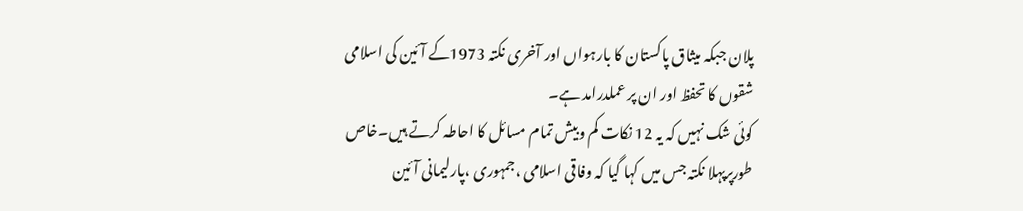پلان جبکہ میثاق پاکستان کا بارہواں اور آخری نکتہ 1973کے آئین کی اسلامی شقوں کا تحفظ اور ان پر عملدرامد ہے۔
کوئی شک نہیں کہ یہ 12 نکات کم وبیش تمام مسائل کا احاطہ کرتے ہیں۔خاص طورپرپہلا نکتہ جس میں کہا گیا کہ وفاقی اسلامی ،جمہوری ،پارلیمانی آئین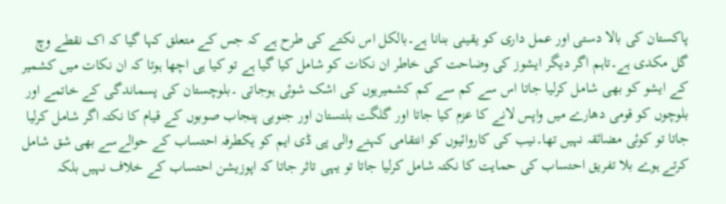پاکستان کی بالا دستی اور عمل داری کو یقینی بنانا ہے۔بالکل اس نکتے کی طرح ہے کہ جس کے متعلق کہا گیا کہ اک نقطے وچ گل مکدی ہے۔تاہم اگر دیگر ایشوز کی وضاحت کی خاطر ان نکات کو شامل کیا گیا ہے تو کیا ہی اچھا ہوتا کہ ان نکات میں کشمیر کے ایشو کو بھی شامل کرلیا جاتا اس سے کم سے کم کشمیریوں کی اشک شوئی ہوجاتی ۔بلوچستان کی پسماندگی کے خاتمے اور بلوچوں کو قومی دھارے میں واپس لانے کا عزم کیا جاتا اور گلگت بلتستان اور جنوبی پنجاب صوبوں کے قیام کا نکتہ اگر شامل کرلیا جاتا تو کوئی مضائقہ نہیں تھا۔نیب کی کاروائیوں کو انتقامی کہنے والی پی ڈی ایم کو یکطرفہ احتساب کے حوالےسے بھی شق شامل کرتے ہوے بلا تفریق احتساب کی حمایت کا نکتہ شامل کرلیا جاتا تو یہی تاثر جاتا کہ اپوزیشن احتساب کے خلاف نہیں بلکہ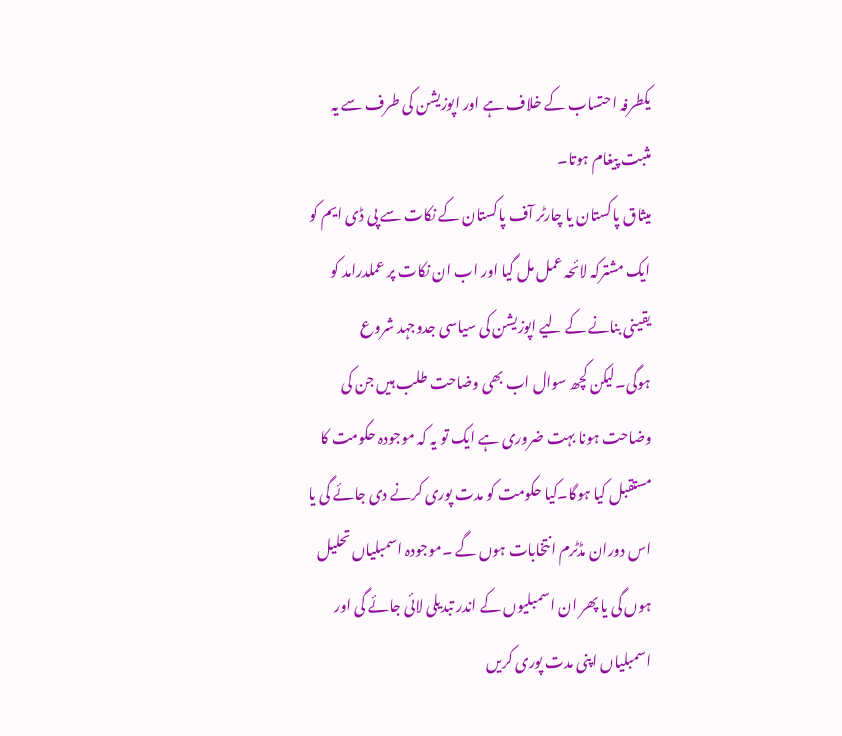یکطرفہ احتساب کے خلاف ہے اور اپوزیشن کی طرف سے یہ مثبت پیغام ہوتا۔
میثاق پاکستان یا چارٹر آف پاکستان کے نکات سے پی ڈی ایم کو ایک مشترکہ لائحہ عمل مل گیا اور اب ان نکات پر عملدرامد کو یقینی بنانے کے لیے اپوزیشن کی سیاسی جدوجہد شروع ہوگی۔لیکن کچھ سوال اب بھی وضاحت طلب ہیں جن کی وضاحت ہونا بہت ضروری ہے ایک تو یہ کہ موجودہ حکومت کا مستقبل کیا ہوگا۔کیا حکومت کو مدت پوری کرنے دی جائے گی یا اس دوران مڈٹرم انتخابات ہوں گے ۔موجودہ اسمبلیاں تحلیل ہوں گی یا پھر ان اسمبلیوں کے اندر تبدیلی لائی جائے گی اور اسمبلیاں اپنی مدت پوری کریں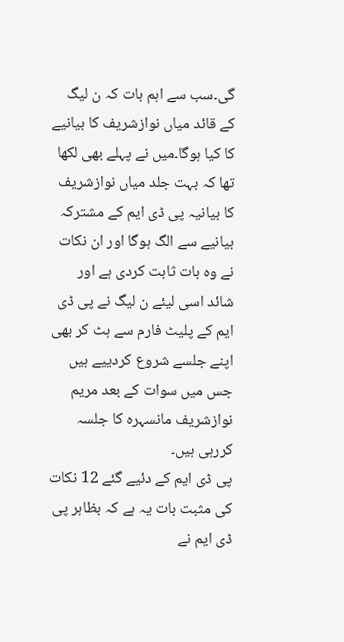گی۔سب سے اہم بات کہ ن لیگ کے قائد میاں نوازشریف کا بیانیے کا کیا ہوگا۔میں نے پہلے بھی لکھا تھا کہ بہت جلد میاں نوازشریف کا بیانیہ پی ڈی ایم کے مشترکہ بیانیے سے الگ ہوگا اور ان نکات نے وہ بات ثابت کردی ہے اور شائد اسی لیئے ن لیگ نے پی ڈی ایم کے پلیٹ فارم سے ہٹ کر بھی اپنے جلسے شروع کردییے ہیں جس میں سوات کے بعد مریم نوازشریف مانسہرہ کا جلسہ کررہی ہیں۔
پی ڈی ایم کے دئیے گئے 12 نکات کی مثبت بات یہ ہے کہ بظاہر پی ڈی ایم نے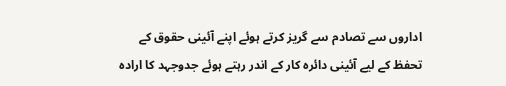اداروں سے تصادم سے گریز کرتے ہوئے اپنے آئینی حقوق کے تحفظ کے لیے آئینی دائرہ کار کے اندر رہتے ہوئے جدوجہد کا ارادہ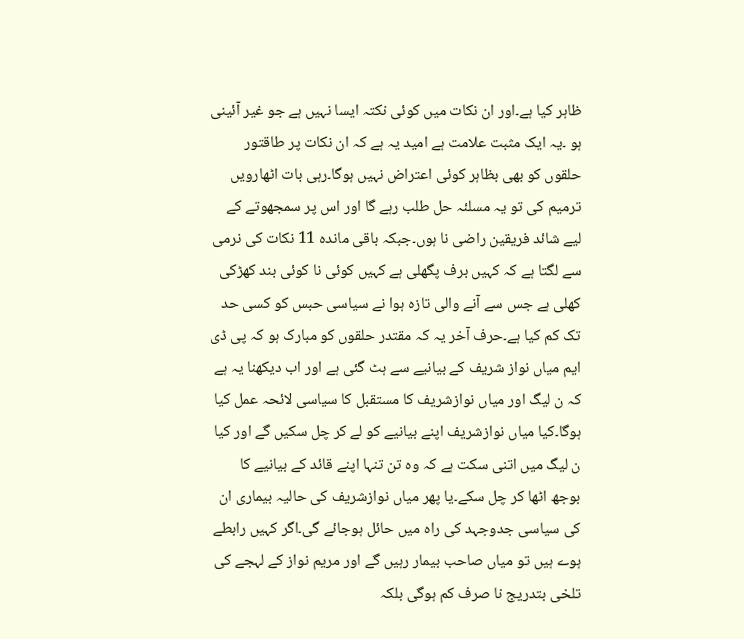ظاہر کیا ہے۔اور ان نکات میں کوئی نکتہ ایسا نہیں ہے جو غیر آئینی ہو ۔یہ ایک مثبت علامت ہے امید یہ ہے کہ ان نکات پر طاقتور حلقوں کو بھی بظاہر کوئی اعتراض نہیں ہوگا۔رہی بات اٹھارویں ترمیم کی تو یہ مسلئہ حل طلب رہے گا اور اس پر سمجھوتے کے لیے شائد فریقین راضی نا ہوں۔جبکہ باقی ماندہ 11 نکات کی نرمی سے لگتا ہے کہ کہیں برف پگھلی ہے کہیں کوئی نا کوئی بند کھڑکی کھلی ہے جس سے آنے والی تازہ ہوا نے سیاسی حبس کو کسی حد تک کم کیا ہے۔حرف آخر یہ کہ مقتدر حلقوں کو مبارک ہو کہ پی ڈی ایم میاں نواز شریف کے بیانیے سے ہٹ گئی ہے اور اب دیکھنا یہ ہے کہ ن لیگ اور میاں نوازشریف کا مستقبل کا سیاسی لائحہ عمل کیا ہوگا۔کیا میاں نوازشریف اپنے بیانیے کو لے کر چل سکیں گے اور کیا ن لیگ میں اتنی سکت ہے کہ وہ تن تنہا اپنے قائد کے بیانیے کا بوجھ اٹھا کر چل سکے۔یا پھر میاں نوازشریف کی حالیہ بیماری ان کی سیاسی جدوجہد کی راہ میں حائل ہوجائے گی۔اگر کہیں رابطے ہوے ہیں تو میاں صاحب بیمار رہیں گے اور مریم نواز کے لہجے کی تلخی بتدریج نا صرف کم ہوگی بلکہ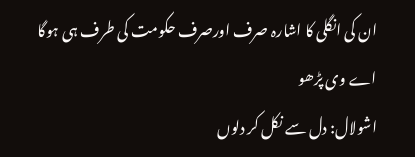ان کی انگلی کا اشارہ صرف اورصرف حکومت کی طرف ہی ہوگا
اے وی پڑھو
اشولال: دل سے نکل کر دلوں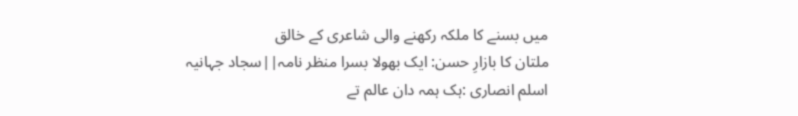میں بسنے کا ملکہ رکھنے والی شاعری کے خالق
ملتان کا بازارِ حسن: ایک بھولا بسرا منظر نامہ||سجاد جہانیہ
اسلم انصاری :ہک ہمہ دان عالم تے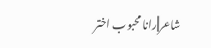شاعر||رانا محبوب اختر